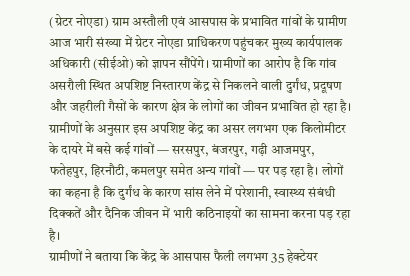(ग्रेटर नोएडा) ग्राम अस्तौली एवं आसपास के प्रभावित गांवों के ग्रामीण आज भारी संख्या में ग्रेटर नोएडा प्राधिकरण पहुंचकर मुख्य कार्यपालक अधिकारी (सीईओ) को ज्ञापन सौंपेंगे। ग्रामीणों का आरोप है कि गांव असरौली स्थित अपशिष्ट निस्तारण केंद्र से निकलने वाली दुर्गंध, प्रदूषण और जहरीली गैसों के कारण क्षेत्र के लोगों का जीवन प्रभावित हो रहा है।
ग्रामीणों के अनुसार इस अपशिष्ट केंद्र का असर लगभग एक किलोमीटर के दायरे में बसे कई गांवों — सरसपुर, बंजरपुर, गढ़ी आजमपुर, फतेहपुर, हिरनौटी, कमलपुर समेत अन्य गांवों — पर पड़ रहा है। लोगों का कहना है कि दुर्गंध के कारण सांस लेने में परेशानी, स्वास्थ्य संबंधी दिक्कतें और दैनिक जीवन में भारी कठिनाइयों का सामना करना पड़ रहा है।
ग्रामीणों ने बताया कि केंद्र के आसपास फैली लगभग 35 हेक्टेयर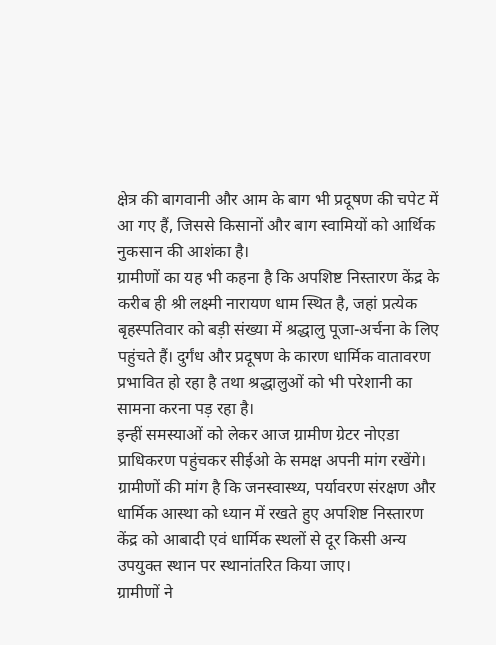क्षेत्र की बागवानी और आम के बाग भी प्रदूषण की चपेट में आ गए हैं, जिससे किसानों और बाग स्वामियों को आर्थिक नुकसान की आशंका है।
ग्रामीणों का यह भी कहना है कि अपशिष्ट निस्तारण केंद्र के करीब ही श्री लक्ष्मी नारायण धाम स्थित है, जहां प्रत्येक बृहस्पतिवार को बड़ी संख्या में श्रद्धालु पूजा-अर्चना के लिए पहुंचते हैं। दुर्गंध और प्रदूषण के कारण धार्मिक वातावरण प्रभावित हो रहा है तथा श्रद्धालुओं को भी परेशानी का सामना करना पड़ रहा है।
इन्हीं समस्याओं को लेकर आज ग्रामीण ग्रेटर नोएडा प्राधिकरण पहुंचकर सीईओ के समक्ष अपनी मांग रखेंगे। ग्रामीणों की मांग है कि जनस्वास्थ्य, पर्यावरण संरक्षण और धार्मिक आस्था को ध्यान में रखते हुए अपशिष्ट निस्तारण केंद्र को आबादी एवं धार्मिक स्थलों से दूर किसी अन्य उपयुक्त स्थान पर स्थानांतरित किया जाए।
ग्रामीणों ने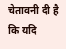चेतावनी दी है कि यदि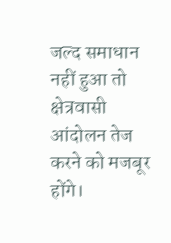जल्द समाधान नहीं हुआ तो क्षेत्रवासी आंदोलन तेज करने को मजबूर होंगे।